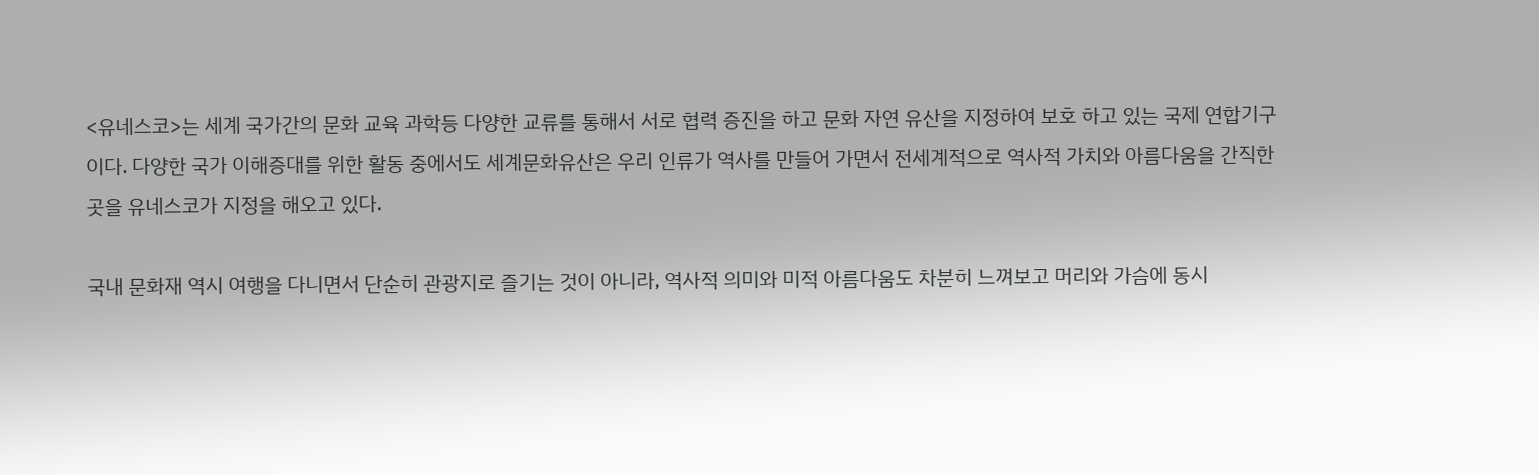<유네스코>는 세계 국가간의 문화 교육 과학등 다양한 교류를 통해서 서로 협력 증진을 하고 문화 자연 유산을 지정하여 보호 하고 있는 국제 연합기구이다. 다양한 국가 이해증대를 위한 활동 중에서도 세계문화유산은 우리 인류가 역사를 만들어 가면서 전세계적으로 역사적 가치와 아름다움을 간직한 곳을 유네스코가 지정을 해오고 있다.

국내 문화재 역시 여행을 다니면서 단순히 관광지로 즐기는 것이 아니라, 역사적 의미와 미적 아름다움도 차분히 느껴보고 머리와 가슴에 동시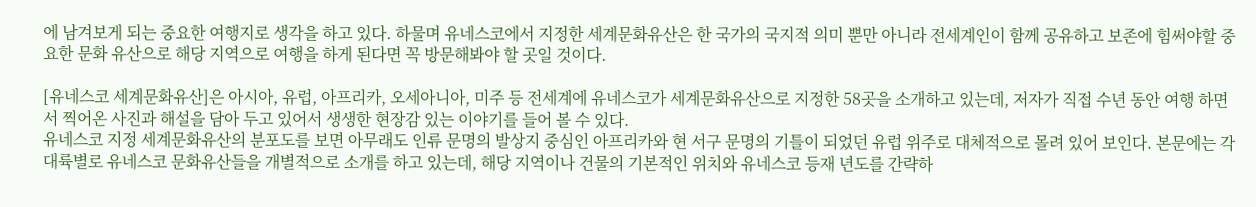에 남겨보게 되는 중요한 여행지로 생각을 하고 있다. 하물며 유네스코에서 지정한 세계문화유산은 한 국가의 국지적 의미 뿐만 아니라 전세계인이 함께 공유하고 보존에 힘써야할 중요한 문화 유산으로 해당 지역으로 여행을 하게 된다면 꼭 방문해봐야 할 곳일 것이다.

[유네스코 세계문화유산]은 아시아, 유럽, 아프리카, 오세아니아, 미주 등 전세계에 유네스코가 세계문화유산으로 지정한 58곳을 소개하고 있는데, 저자가 직접 수년 동안 여행 하면서 찍어온 사진과 해설을 담아 두고 있어서 생생한 현장감 있는 이야기를 들어 볼 수 있다.
유네스코 지정 세계문화유산의 분포도를 보면 아무래도 인류 문명의 발상지 중심인 아프리카와 현 서구 문명의 기틀이 되었던 유럽 위주로 대체적으로 몰려 있어 보인다. 본문에는 각 대륙별로 유네스코 문화유산들을 개별적으로 소개를 하고 있는데, 해당 지역이나 건물의 기본적인 위치와 유네스코 등재 년도를 간략하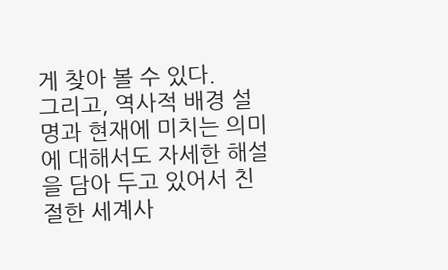게 찾아 볼 수 있다.
그리고, 역사적 배경 설명과 현재에 미치는 의미에 대해서도 자세한 해설을 담아 두고 있어서 친절한 세계사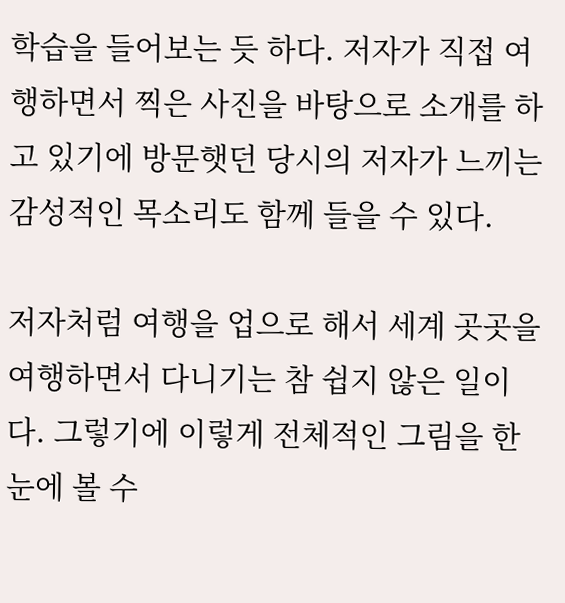학습을 들어보는 듯 하다. 저자가 직접 여행하면서 찍은 사진을 바탕으로 소개를 하고 있기에 방문햇던 당시의 저자가 느끼는 감성적인 목소리도 함께 들을 수 있다.

저자처럼 여행을 업으로 해서 세계 곳곳을 여행하면서 다니기는 참 쉽지 않은 일이다. 그렇기에 이렇게 전체적인 그림을 한 눈에 볼 수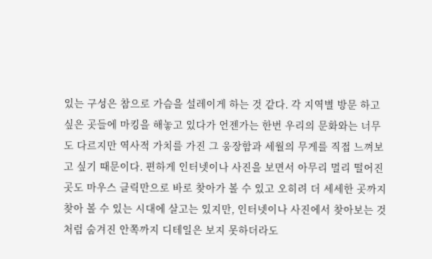있는 구성은 참으로 가슴을 설레이게 하는 것 같다. 각 지역별 방문 하고 싶은 곳들에 마킹을 해놓고 있다가 언젠가는 한번 우리의 문화와는 너무도 다르지만 역사적 가치를 가진 그 웅장함과 세월의 무게를 직접 느껴보고 싶기 때문이다. 편하게 인터넷이나 사진을 보면서 아무리 멀리 떨어진 곳도 마우스 클릭만으로 바로 찾아가 볼 수 있고 오히려 더 세세한 곳까지 찾아 볼 수 있는 시대에 살고는 있지만, 인터넷이나 사진에서 찾아보는 것처럼 숨겨진 안쪽까지 디테일은 보지 못하더라도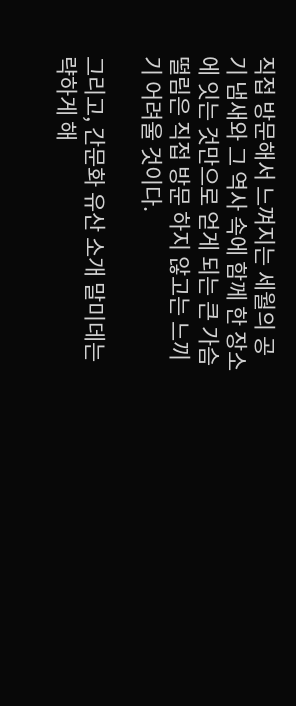직접 방문해서 느껴지는 세월의 공기 냄새와 그 역사 속에 함께 한 장소에 잇는 것만으로 얻게 되는 큰 가슴 떨림은 직접 방문 하지 않고는 느끼기 어려울 것이다.

그리고, 간문화 유산 소개 말미데는 략하게 해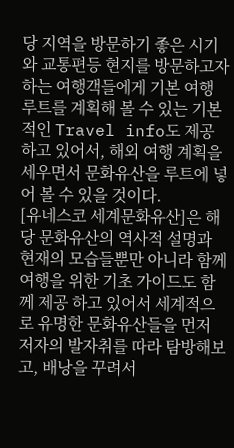당 지역을 방문하기 좋은 시기와 교통편등 현지를 방문하고자 하는 여행객들에게 기본 여행 루트를 계획해 볼 수 있는 기본적인 Travel info도 제공하고 있어서, 해외 여행 계획을 세우면서 문화유산을 루트에 넣어 볼 수 있을 것이다.
[유네스코 세계문화유산]은 해당 문화유산의 역사적 설명과 현재의 모습들뿐만 아니라 함께 여행을 위한 기초 가이드도 함께 제공 하고 있어서 세계적으로 유명한 문화유산들을 먼저 저자의 발자취를 따라 탐방해보고, 배낭을 꾸려서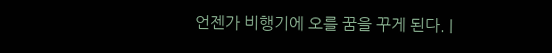언젠가 비행기에 오를 꿈을 꾸게 된다. |